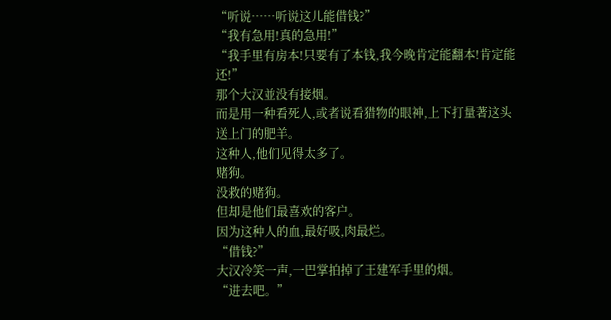“听说……听说这儿能借钱?”
“我有急用!真的急用!”
“我手里有房本!只要有了本钱,我今晚肯定能翻本!肯定能还!”
那个大汉並没有接烟。
而是用一种看死人,或者说看猎物的眼神,上下打量著这头送上门的肥羊。
这种人,他们见得太多了。
赌狗。
没救的赌狗。
但却是他们最喜欢的客户。
因为这种人的血,最好吸,肉最烂。
“借钱?”
大汉冷笑一声,一巴掌拍掉了王建军手里的烟。
“进去吧。”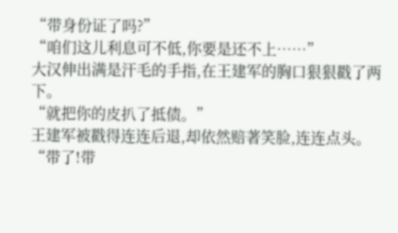“带身份证了吗?”
“咱们这儿利息可不低,你要是还不上……”
大汉伸出满是汗毛的手指,在王建军的胸口狠狠戳了两下。
“就把你的皮扒了抵债。”
王建军被戳得连连后退,却依然赔著笑脸,连连点头。
“带了!带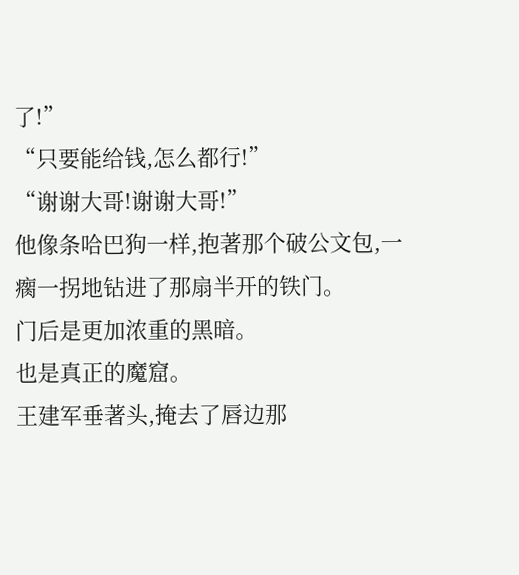了!”
“只要能给钱,怎么都行!”
“谢谢大哥!谢谢大哥!”
他像条哈巴狗一样,抱著那个破公文包,一瘸一拐地钻进了那扇半开的铁门。
门后是更加浓重的黑暗。
也是真正的魔窟。
王建军垂著头,掩去了唇边那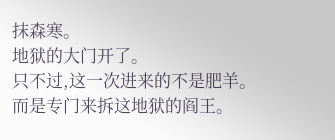抹森寒。
地狱的大门开了。
只不过,这一次进来的不是肥羊。
而是专门来拆这地狱的阎王。